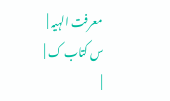معرفت الہیہ |
س کتاب ک |
|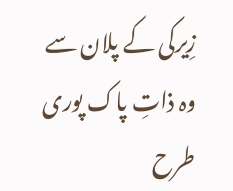زِیرکی کے پلان سے وہ ذاتِ پاک پوری طرح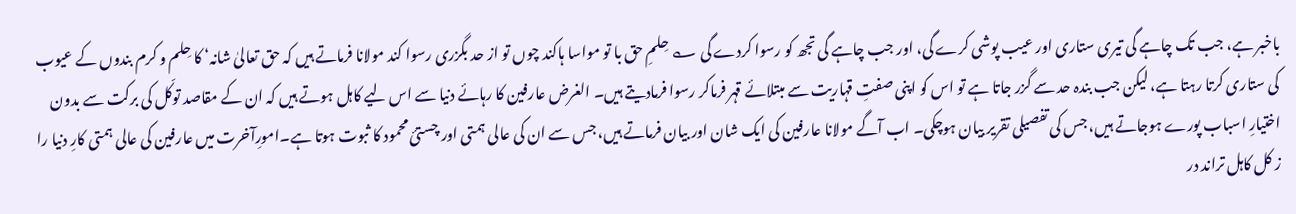باخبر ہے، جب تک چاہے گی تیری ستاری اور عیب پوشی کرے گی، اور جب چاہے گی تجھ کو رسوا کردے گی ؎ حِلمِ حق با تو مواسا ہاکند چوں تو از حد بگزری رسوا کند مولانا فرماتے ہیں کہ حق تعالیٰ شانہ‘ کا حِلم و کرم بندوں کے عیوب کی ستاری کرتا رہتا ہے، لیکن جب بندہ حد سے گزر جاتا ہے تو اس کو اپنی صفتِ قہاریت سے مبتلائے قہر فرماکر رسوا فرمادیتے ہیں۔ الغرض عارفین کا رہائے دنیا سے اس لیے کاہل ہوتے ہیں کہ ان کے مقاصد توکّل کی برکت سے بدون اختیارِ اسباب پورے ہوجاتے ہیں، جس کی تفصیلی تقریر بیان ہوچکی۔ اب آگے مولانا عارفین کی ایک شان اور بیان فرماتے ہیں، جس سے ان کی عالی ہمتی اور چستیٔ محمود کا ثبوت ہوتا ہے۔امورِآخرت میں عارفین کی عالی ہمتی کارِ دنیا را ز کل کاہل تراند در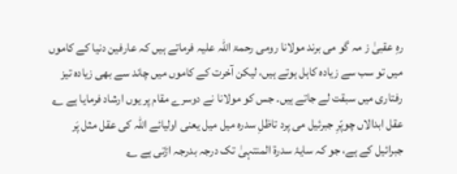رہِ عقبیٰ ز مہ گو می برند مولانا رومی رحمۃ اللہ علیہ فرماتے ہیں کہ عارفین دنیا کے کاموں میں تو سب سے زیادہ کاہل ہوتے ہیں، لیکن آخرت کے کاموں میں چاند سے بھی زیادہ تیز رفتاری میں سبقت لے جاتے ہیں۔ جس کو مولانا نے دوسرے مقام پر یوں ارشاد فرمایا ہے ؎ عقل ابدالاں چوپّرِ جبرئیل می پرد تاظلِ سدرہ میل میل یعنی اولیائے اللہ کی عقل مثل پَر جبرائیل کے ہے، جو کہ سایۂ سدرۃ المنتہیٰ تک درجہ بدرجہ اڑتی ہے ؎